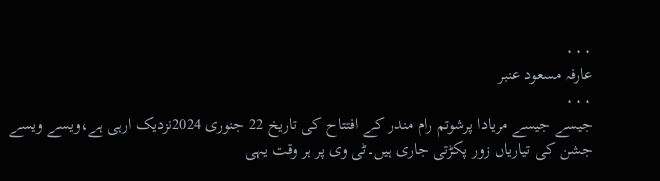۰۰۰
عارفہ مسعود عنبر
۰۰۰
جیسے جیسے مریادا پرشوتم رام مندر کے افتتاح کی تاریخ 22 جنوری 2024نزدیک ارہی ہے،ویسے ویسے جشن کی تیاریاں زور پکڑتی جاری ہیں۔ٹی وی پر ہر وقت یہی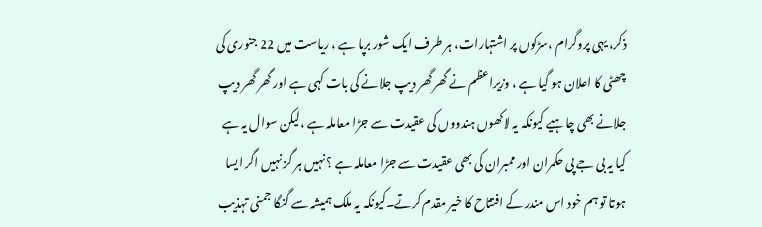ذکر، یہی پروگرام ،سڑکوں پر اشتہارات، ہر طرف ایک شور برپا ہے ، ریاست میں 22 جنوری کی چھٹی کا اعلان ہو گیا ہے ، وزیراعظم نے گھر گھر دیپ جلانے کی بات کہی ہے اور گھر گھر دیپ جلانے بھی چاہیے کیونکہ یہ لاکھوں ہندووں کی عقیدت سے جڑا معاملہ ہے ،لیکن سوال یہ ہے کیا یہ بی جے پی حکمران اور ممبران کی بھی عقیدت سے جڑا معاملہ ہے ؟ نہیں ہر گز نہیں اگر ایسا ہوتا تو ہم خود اس مندر کے افتتاح کا خیر مقدم کرتے۔کیونکہ یہ ملک ہمیشہ سے گنگا جمنی تہذیب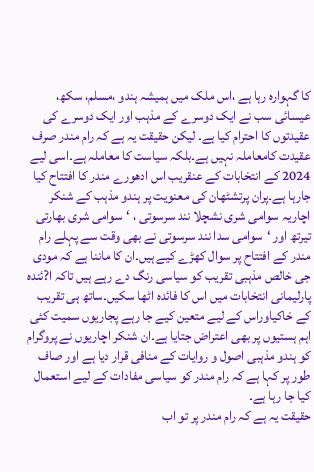کا گہوارہ رہا ہے ،اس ملک میں ہمیشہ ہندو ،مسلم، سکھ، عیسائی سب نے ایک دوسرے کے مذہب اور ایک دوسرے کی عقیدتوں کا احترام کیا ہے۔ لیکن حقیقت یہ ہے کہ رام مندر صرف عقیدت کامعاملہ نہیں ہے۔بلکہ سیاست کا معاملہ ہے۔اسی لیے 2024 کے انتخابات کے عنقریب اس ادھورے مندر کا افتتاح کیا جارہا ہے۔پران پرتشٹھان کی معنویت پر ہندو مذہب کے شنکر اچاریہ سوامی شری نشچلا نند سرسوتی ، ‘سوامی شری بھارتی تیرتھ اور ‘سوامی سدا نند سرسوتی نے بھی وقت سے پہلے رام مندر کے افتتاح پر سوال کھڑے کیے ہیں۔ان کا ماننا ہے کہ مودی جی خالص مذہبی تقریب کو سیاسی رنگ دے رہے ہیں تاکہ ا?ئندہ پارلیمانی انتخابات میں اس کا فائدہ اٹھا سکیں۔ساتھ ہی تقریب کے خاکیاوراس کے لیے متعین کیے جا رہے پجاریوں سمیت کئی اہم ہستیوں پر بھی اعتراض جتایا ہے۔ان شنکر اچاریوں نے پروگرام کو ہندو مذہبی اصول و روایات کے منافی قرار دیا ہے اور صاف طور پر کہا ہے کہ رام مندر کو سیاسی مفادات کے لیے استعمال کیا جا رہا ہے۔
حقیقت یہ ہے کہ رام مندر پر تو اب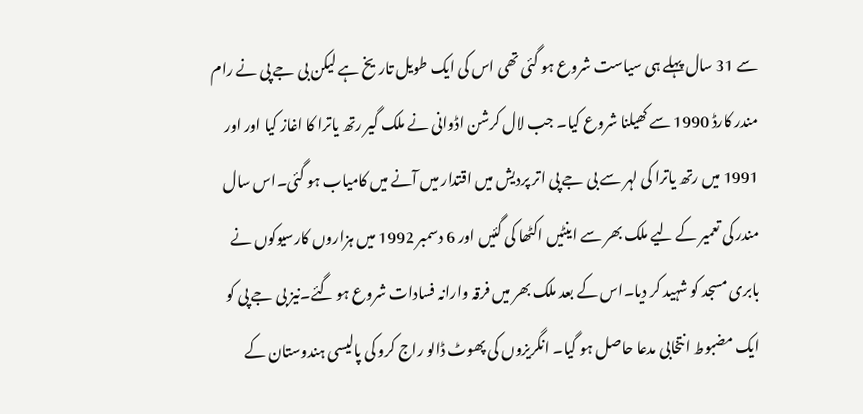سے 31 سال پہلے ہی سیاست شروع ہو گئی تھی اس کی ایک طویل تاریخ ہے لیکن بی جے پی نے رام مندر کارڈ 1990 سے کھیلنا شروع کیا۔ جب لال کرشن اڈوانی نے ملک گیر رتھ یاترا کا اغاز کیا اور اور 1991 میں رتھ یاترا کی لہر سے بی جے پی اتر پردیش میں اقتدار میں آنے میں کامیاب ہو گئی۔اس سال مندر کی تعمیر کے لیے ملک بھر سے اینٹیں اکٹھا کی گئیں اور 6 دسمبر 1992 میں ہزاروں کارسیوکوں نے بابری مسجد کو شہید کر دیا۔اس کے بعد ملک بھر میں فرقہ وارانہ فسادات شروع ہو گئے۔نیز بی جے پی کو ایک مضبوط انتخابی مدعا حاصل ہو گیا۔ انگریزوں کی پھوٹ ڈالو راج کرو کی پالیسی ہندوستان کے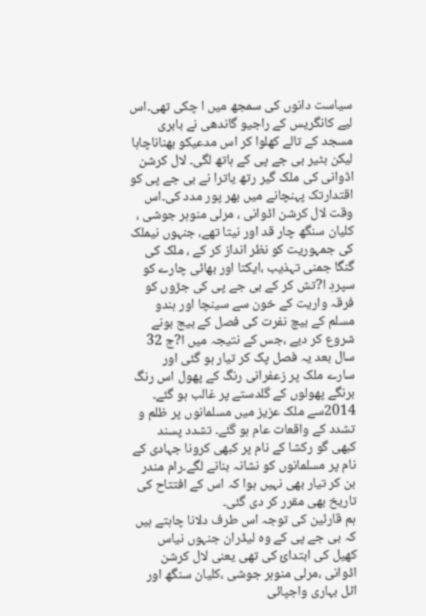سیاست دانوں کی سمجھ میں ا چکی تھی۔اس لیے کانگریس کے راجیو گاندھی نے بابری مسجد کے تالے کھلوا کر اس مدعیکو بھناناچاہا لیکن بٹیر بی جے پی کے ہاتھ لگی۔ لال کرشن اڈوانی کی ملک گیر رتھ یاترا نے بی جے پی کو اقتدارتک پہنچانے میں بھر پور مدد کی۔اس وقت لال کرشن اڈوانی ، مرلی منوہر جوشی ، کلیان سنگھ چار قد اور نیتا تھے، جنہوں نیملک کی جمہوریت کو نظر انداز کر کے ، ملک کی گنگا جمنی تہذیب ،ایکتا اور بھائی چارے کو سپردِ ا?تش کر کے بی جے پی کی جڑوں کو فرقہ واریت کے خون سے سینچا اور ہندو مسلم کے بیچ نفرت کی فصل کے بیج بونے شروع کر دیے ،جس کے نتیجہ میں ا?ج 32 سال بعد یہ فصل پک کر تیار ہو گئی اور سارے ملک پر زعفرانی رنگ کے پھول اس رنگ برنگے پھولوں کے گلدستے پر غالب ہو گئے۔ 2014سے ملک عزیز میں مسلمانوں پر ظلم و تشدد کے واقعات عام ہو گئے۔ تشدد پسند کبھی گو رکشا کے نام پر کبھی کرونا جہادی کے نام پر مسلمانوں کو نشانہ بنانے لگے۔رام مندر بن کر تیار بھی نہیں ہوا کہ اس کے افتتاح کی تاریخ بھی مقرر کر دی گئی۔
ہم قارئین کی توجہ اس طرف دلانا چاہتے ہیں کہ بی جے پی کے وہ لیڈران جنہوں نیاس کھیل کی ابتدائ کی تھی یعنی لال کرشن اڈوانی ،مرلی منوہر جوشی ،کلیان سنگھ اور اٹل بہاری واجپائی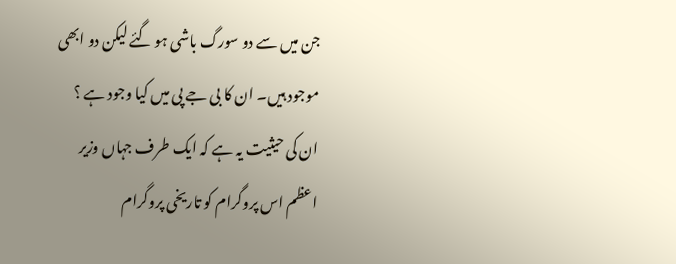جن میں سے دو سورگ باشی ہو گئے لیکن دو ابھی موجود ہیں۔ ان کا بی جے پی میں کیا وجود ہے ؟ ان کی حیثیت یہ ہے کہ ایک طرف جہاں وزیر اعظم اس پروگرام کو تاریخی پروگرام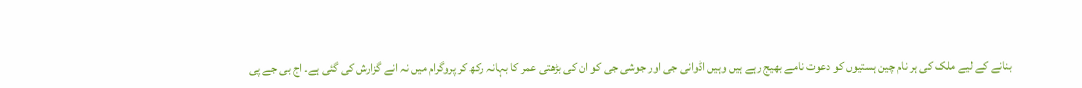بنانے کے لیے ملک کی ہر نام چین ہستیوں کو دعوت نامے بھیج رہے ہیں وہیں اڈوانی جی اور جوشی جی کو ان کی بڑھتی عمر کا بہانہ رکھ کر پروگرام میں نہ انے گزارش کی گئی ہے۔ اج بی جے پی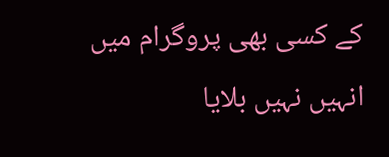کے کسی بھی پروگرام میں انہیں نہیں بلایا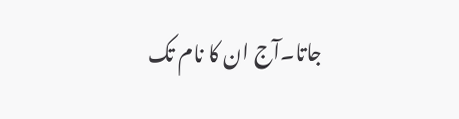جاتا۔آج ان کا نام تک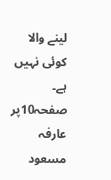لینے والا کوئی نہیں ہے۔
صفحہ10پر عارفہ مسعود